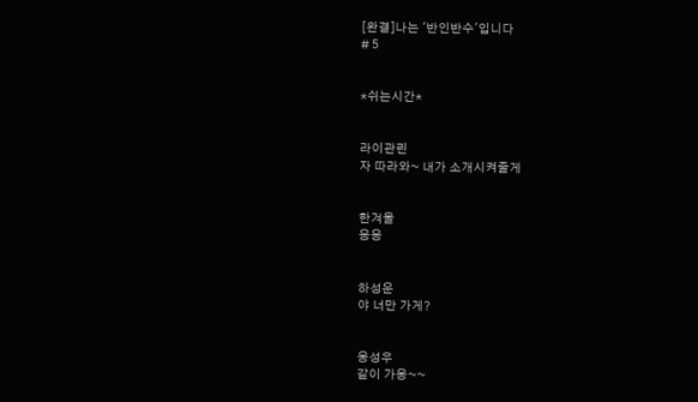[완결]나는 '반인반수'입니다
# 5


*쉬는시간*


라이관린
자 따라와~ 내가 소개시켜줄게


한겨울
응응


하성운
야 너만 가게?


옹성우
같이 가옹~~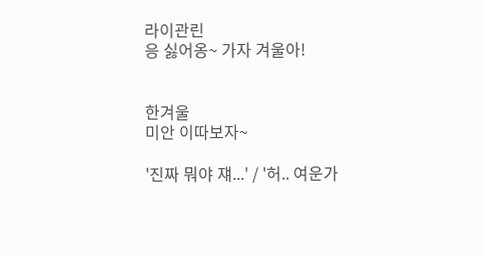라이관린
응 싫어옹~ 가자 겨울아!


한겨울
미안 이따보자~

'진짜 뭐야 쟤...' / '허.. 여운가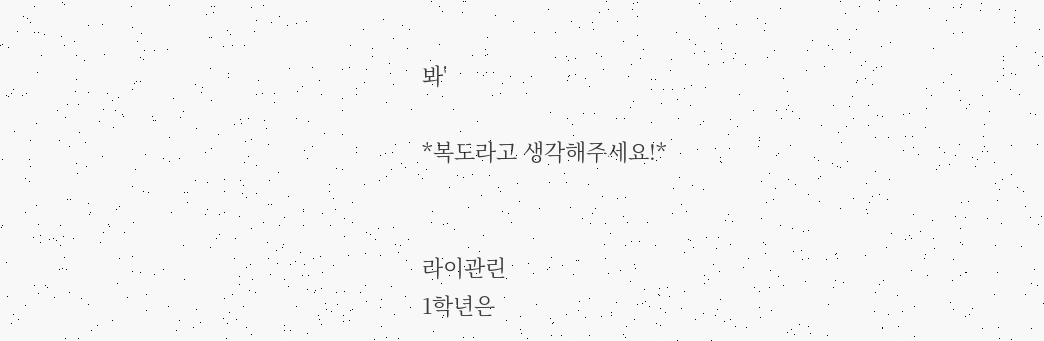봐'

*복도라고 생각해주세요!*


라이관린
1학년은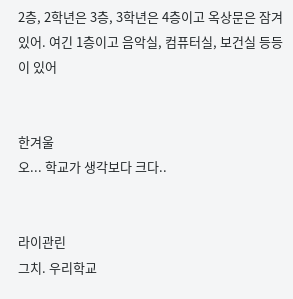2층, 2학년은 3층, 3학년은 4층이고 옥상문은 잠겨있어. 여긴 1층이고 음악실, 컴퓨터실, 보건실 등등이 있어


한겨울
오... 학교가 생각보다 크다..


라이관린
그치. 우리학교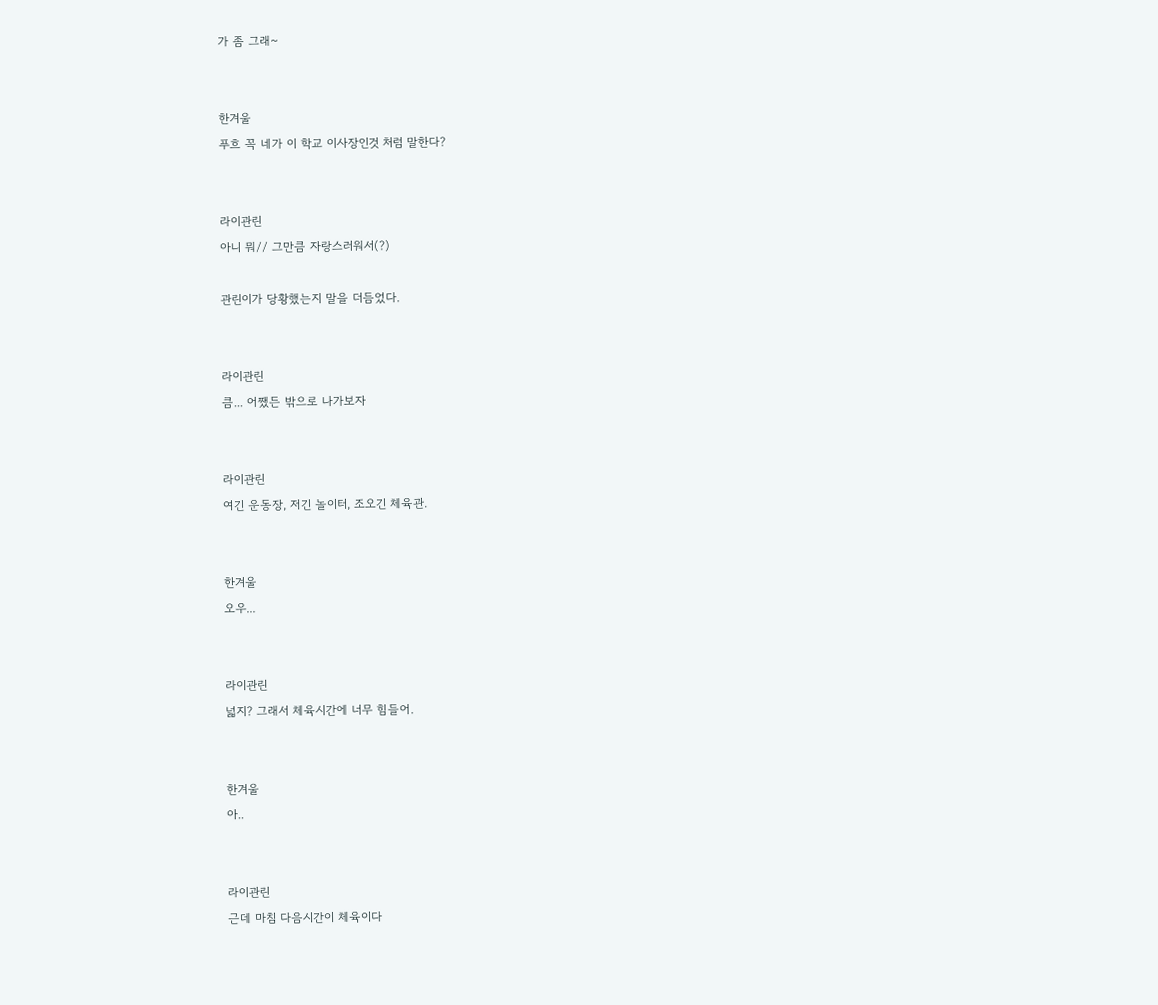가 좀 그래~


한겨울
푸흐 꼭 네가 이 학교 이사장인것 처럼 말한다?


라이관린
아니 뭐// 그만큼 자랑스러워서(?)

관린이가 당황했는지 말을 더듬었다.


라이관린
큼... 어쨌든 밖으로 나가보자


라이관린
여긴 운동장, 저긴 놀이터, 조오긴 체육관.


한겨울
오우...


라이관린
넓지? 그래서 체육시간에 너무 힘들어.


한겨울
아..


라이관린
근데 마침 다음시간이 체육이다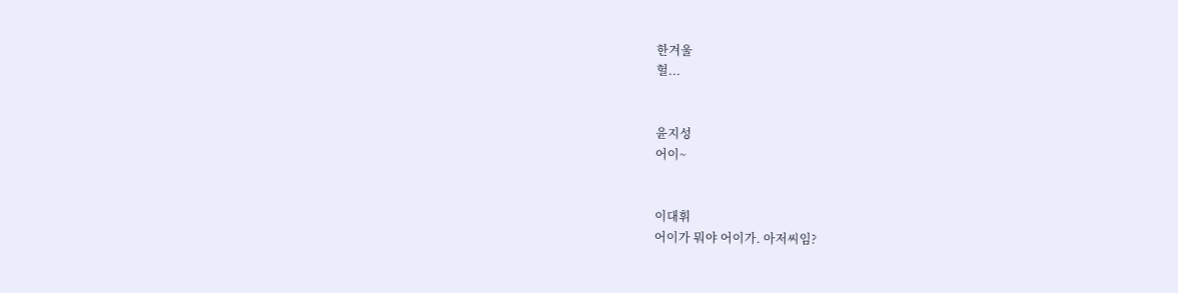한겨울
헐...


윤지성
어이~


이대휘
어이가 뭐야 어이가. 아저씨임?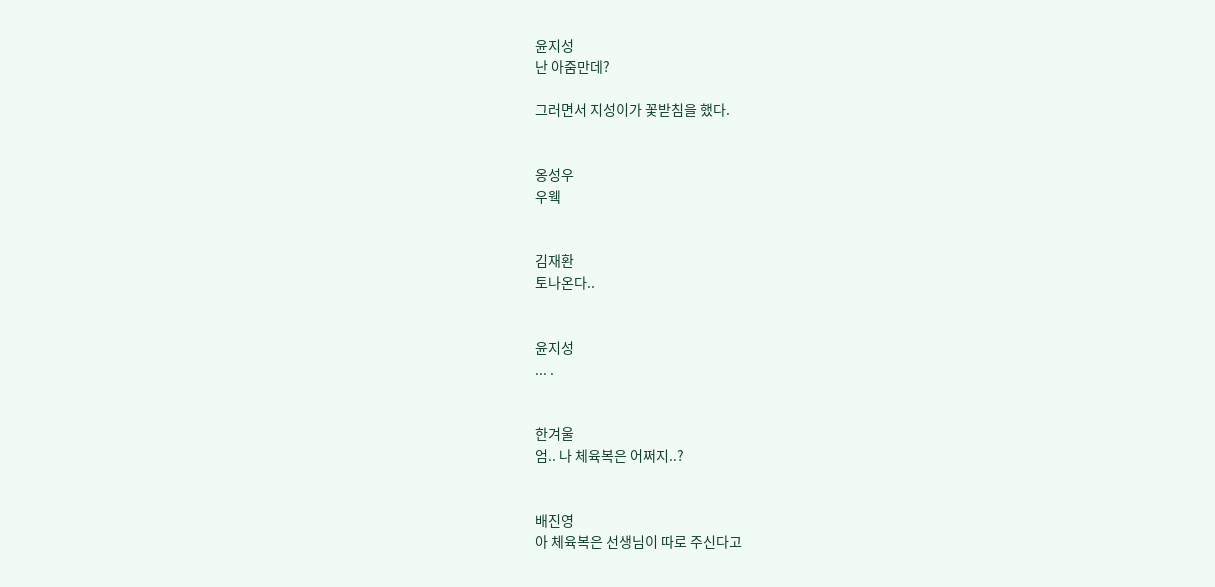윤지성
난 아줌만데?

그러면서 지성이가 꽃받침을 했다.


옹성우
우웩


김재환
토나온다..


윤지성
... .


한겨울
엄.. 나 체육복은 어쩌지..?


배진영
아 체육복은 선생님이 따로 주신다고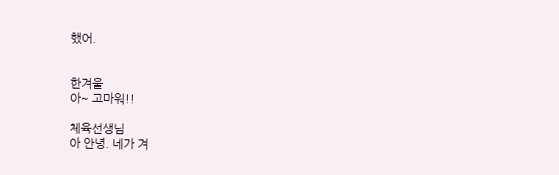했어.


한겨울
아~ 고마워!!

체육선생님
아 안녕. 네가 겨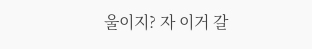울이지? 자 이거 갈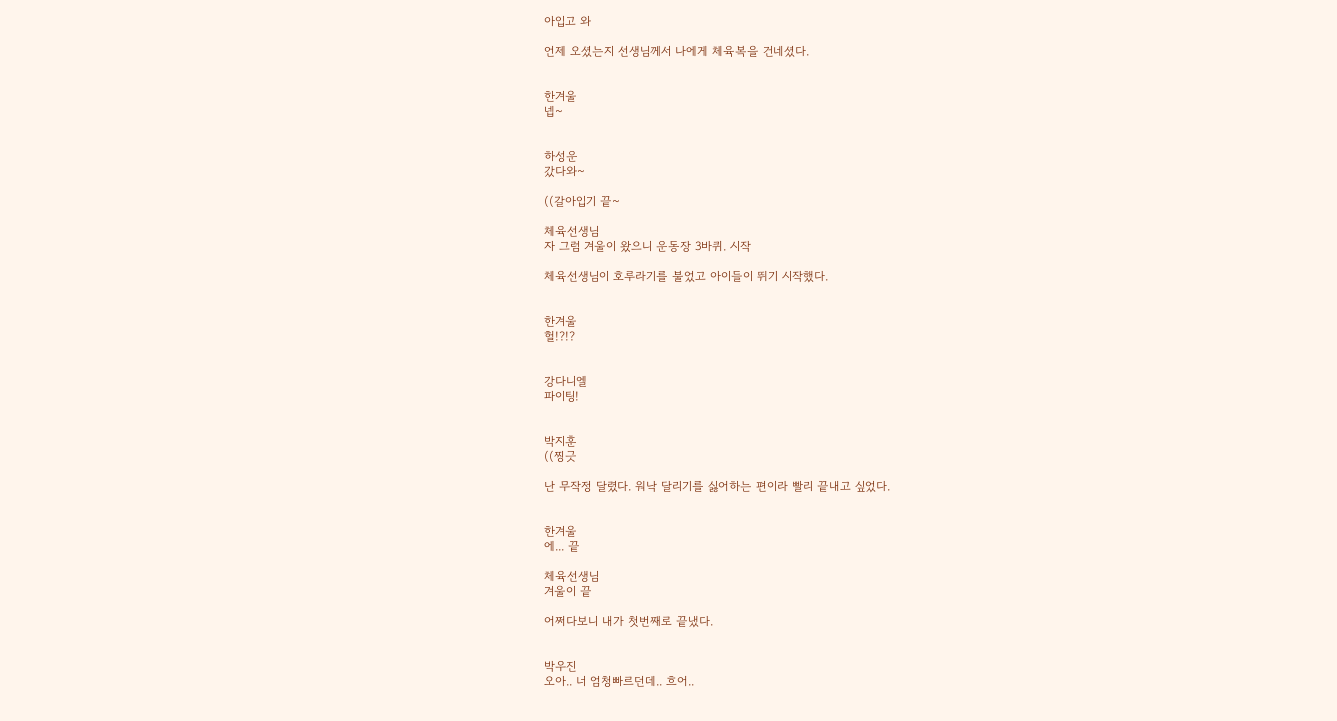아입고 와

언제 오셨는지 선생님께서 나에게 체육복을 건네셨다.


한겨울
넵~


하성운
갔다와~

((갈아입기 끝~

체육선생님
자 그럼 겨울이 왔으니 운동장 3바퀴. 시작

체육선생님이 호루라기를 불었고 아이들이 뛰기 시작했다.


한겨울
헐!?!?


강다니엘
파이팅!


박지훈
((찡긋

난 무작정 달렸다. 워낙 달리기를 싫어하는 편이라 빨리 끝내고 싶었다.


한겨울
에... 끝

체육선생님
겨울이 끝

어쩌다보니 내가 첫번째로 끝냈다.


박우진
오아.. 너 엄청빠르던데.. 흐어..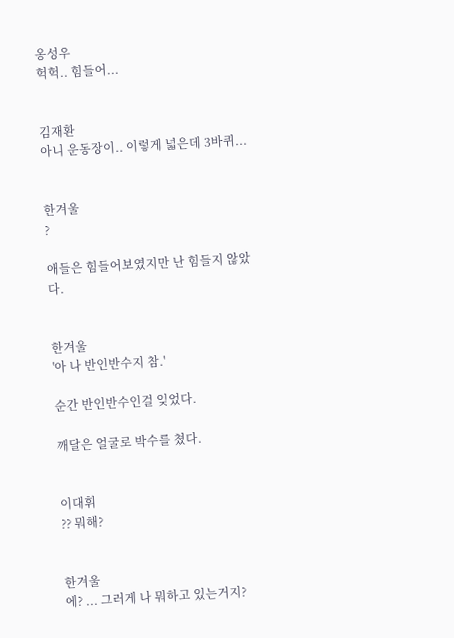옹성우
헉헉.. 힘들어...


김재환
아니 운동장이.. 이렇게 넓은데 3바퀴...


한겨울
?

애들은 힘들어보였지만 난 힘들지 않았다.


한겨울
'아 나 반인반수지 참.'

순간 반인반수인걸 잊었다.

깨달은 얼굴로 박수를 쳤다.


이대휘
?? 뭐해?


한겨울
에? ... 그러게 나 뭐하고 있는거지?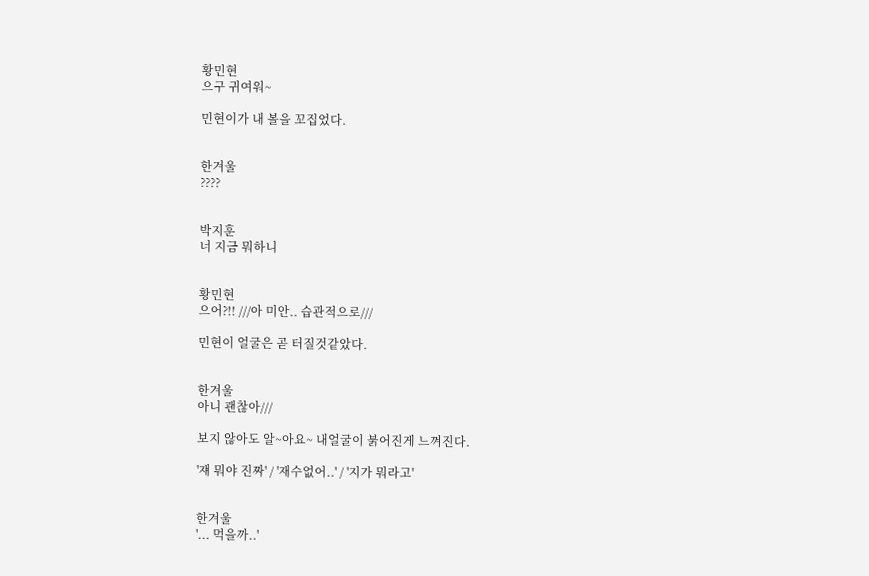황민현
으구 귀여워~

민현이가 내 볼을 꼬집었다.


한겨울
????


박지훈
너 지금 뭐하니


황민현
으어?!! ///아 미안.. 습관적으로///

민현이 얼굴은 곧 터질것같았다.


한겨울
아니 괜찮아///

보지 않아도 알~아요~ 내얼굴이 붉어진게 느껴진다.

'쟤 뭐야 진짜' / '재수없어..' / '지가 뭐라고'


한겨울
'... 먹을까..'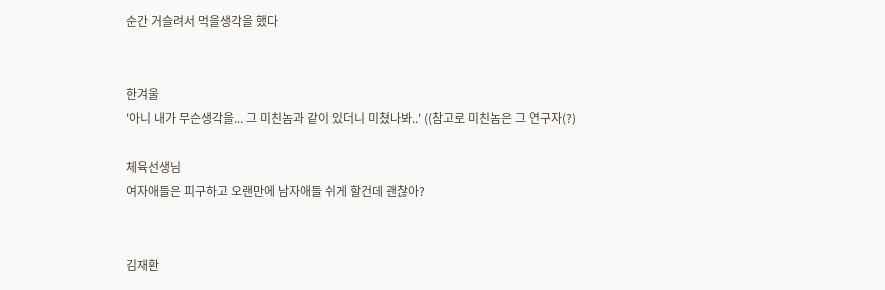순간 거슬려서 먹을생각을 했다


한겨울
'아니 내가 무슨생각을... 그 미친놈과 같이 있더니 미쳤나봐..' ((참고로 미친놈은 그 연구자(?)

체육선생님
여자애들은 피구하고 오랜만에 남자애들 쉬게 할건데 괜찮아?


김재환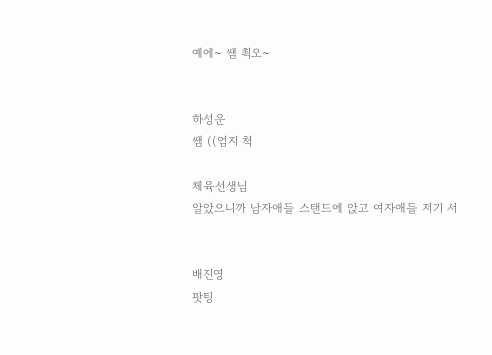예에~ 쌤 쵝오~


하성운
쌤 ((엄지 척

체육선생님
알았으니까 남자애들 스탠드에 앉고 여자애들 저기 서


배진영
팟팅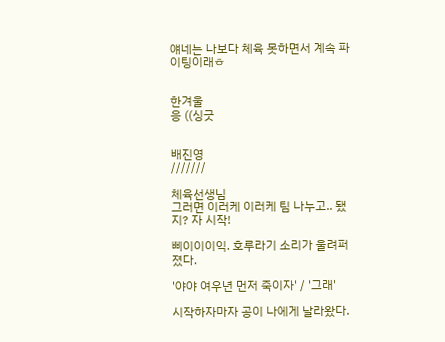얘네는 나보다 체육 못하면서 계속 파이팅이래ㅎ


한겨울
응 ((싱긋


배진영
///////

체육선생님
그러면 이러케 이러케 팀 나누고.. 됐지? 자 시작!

삐이이이익. 호루라기 소리가 울려퍼졌다.

'야야 여우년 먼저 죽이자' / '그래'

시작하자마자 공이 나에게 날라왔다.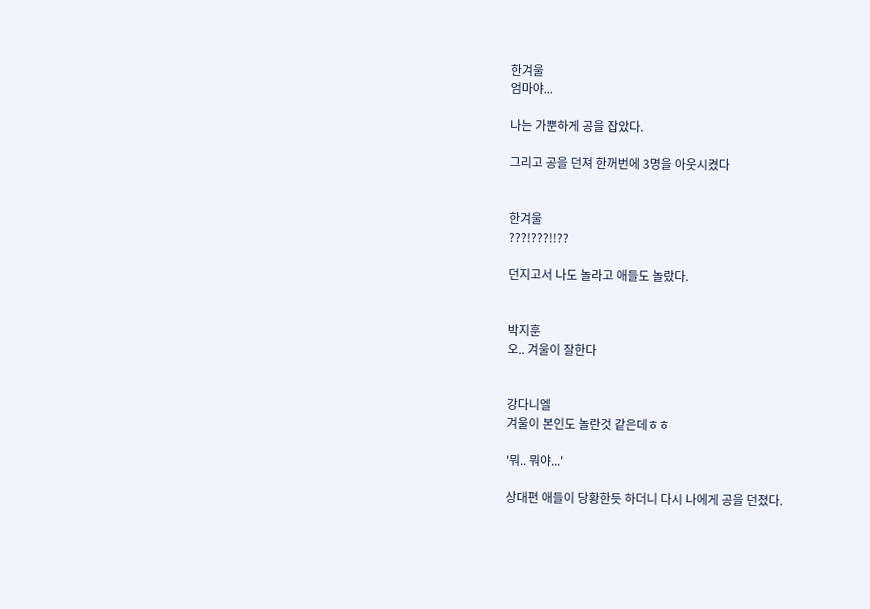한겨울
엄마야...

나는 가뿐하게 공을 잡았다.

그리고 공을 던져 한꺼번에 3명을 아웃시켰다


한겨울
???!???!!??

던지고서 나도 놀라고 애들도 놀랐다.


박지훈
오.. 겨울이 잘한다


강다니엘
겨울이 본인도 놀란것 같은데ㅎㅎ

'뭐.. 뭐야...'

상대편 애들이 당황한듯 하더니 다시 나에게 공을 던졌다.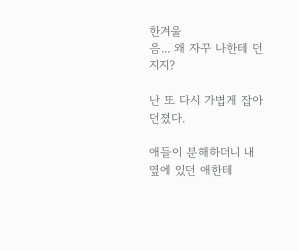한겨울
음... 왜 자꾸 나한테 던지지?

난 또 다시 가볍게 잡아 던졌다.

애들이 분해하더니 내 옆에 있던 애한테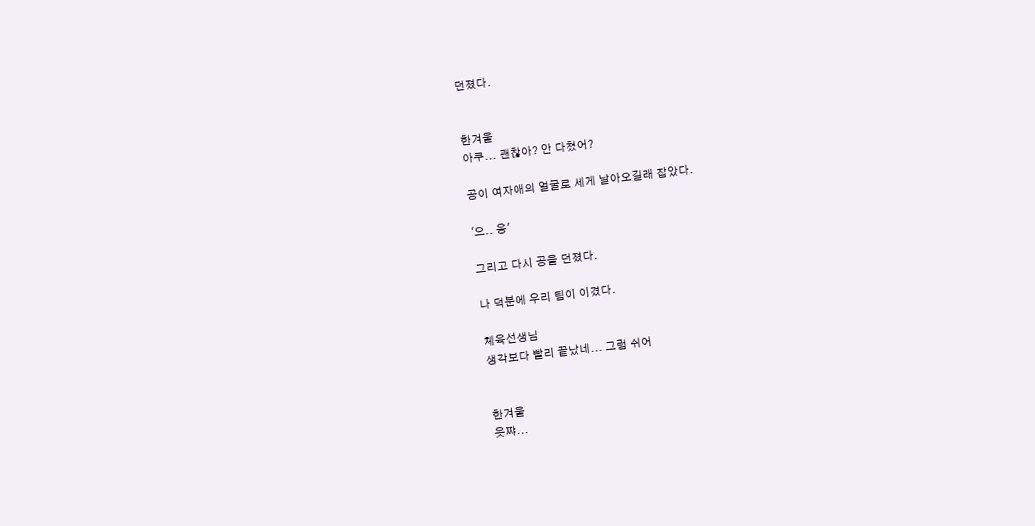던졌다.


한겨울
아쿠... 괜찮아? 안 다쳤어?

공이 여자애의 얼굴로 세게 날아오길래 잡았다.

'으.. 응'

그리고 다시 공을 던졌다.

나 덕분에 우리 팀이 이겼다.

체육선생님
생각보다 빨리 끝났네... 그럼 쉬어


한겨울
읏쨔...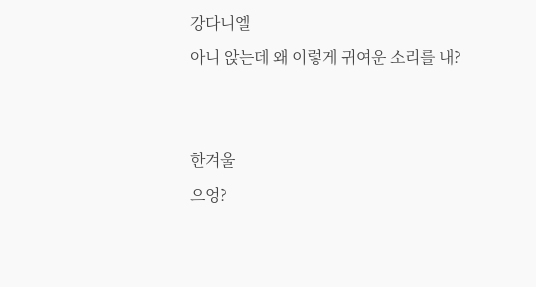강다니엘
아니 앉는데 왜 이렇게 귀여운 소리를 내?


한겨울
으엉?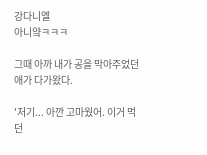강다니엘
아니얔ㅋㅋㅋ

그때 아까 내가 공을 막아주었던 애가 다가왔다.

'저기... 아깐 고마웠어. 이거 먹던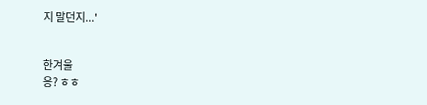지 말던지...'


한겨울
응? ㅎㅎ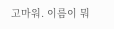고마워. 이름이 뭐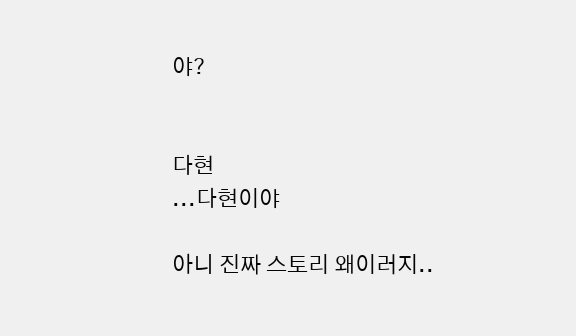야?


다현
...다현이야

아니 진짜 스토리 왜이러지..